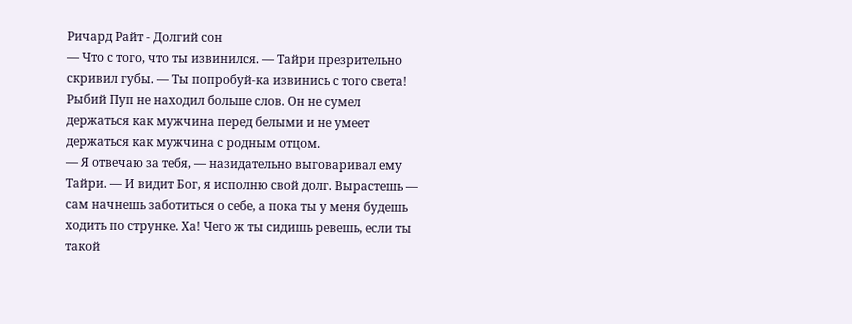Ричард Райт - Долгий сон
— Что с того, что ты извинился. — Тайри презрительно скривил губы. — Ты попробуй-ка извинись с того света!
Рыбий Пуп не находил больше слов. Он не сумел держаться как мужчина перед белыми и не умеет держаться как мужчина с родным отцом.
— Я отвечаю за тебя, — назидательно выговаривал ему Тайри. — И видит Бог, я исполню свой долг. Вырастешь — сам начнешь заботиться о себе, а пока ты у меня будешь ходить по струнке. Ха! Чего ж ты сидишь ревешь, если ты такой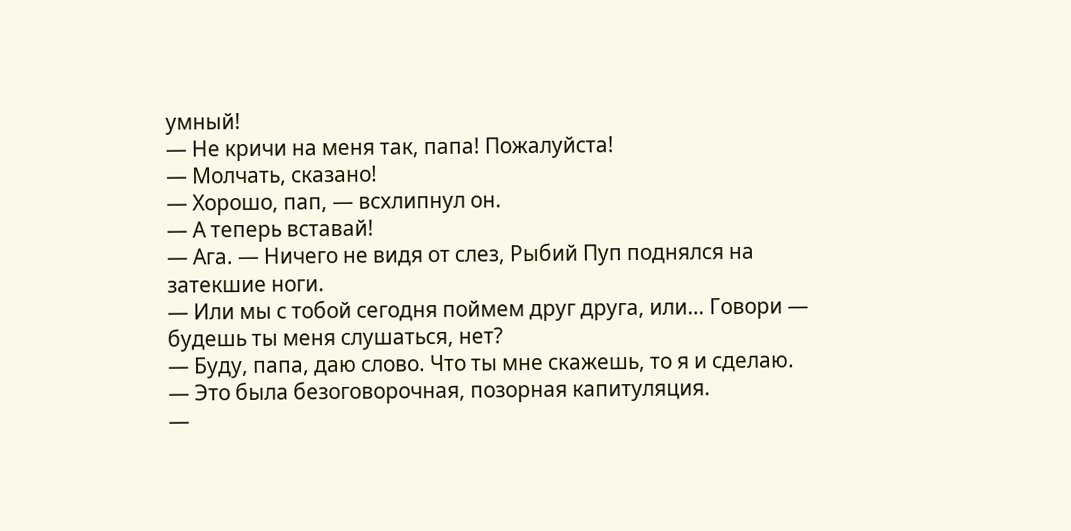умный!
— Не кричи на меня так, папа! Пожалуйста!
— Молчать, сказано!
— Хорошо, пап, — всхлипнул он.
— А теперь вставай!
— Ага. — Ничего не видя от слез, Рыбий Пуп поднялся на затекшие ноги.
— Или мы с тобой сегодня поймем друг друга, или… Говори — будешь ты меня слушаться, нет?
— Буду, папа, даю слово. Что ты мне скажешь, то я и сделаю. — Это была безоговорочная, позорная капитуляция.
—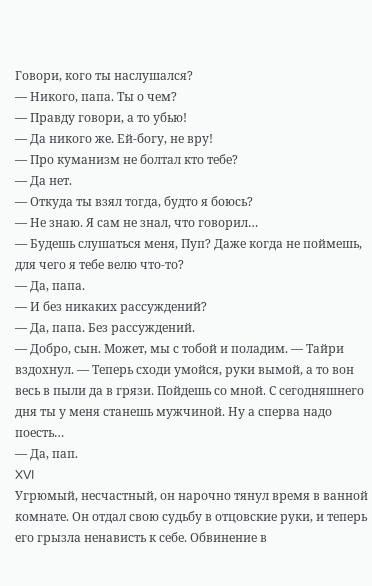Говори, кого ты наслушался?
— Никого, папа. Ты о чем?
— Правду говори, а то убью!
— Да никого же. Ей-богу, не вру!
— Про куманизм не болтал кто тебе?
— Да нет.
— Откуда ты взял тогда, будто я боюсь?
— Не знаю. Я сам не знал, что говорил…
— Будешь слушаться меня, Пуп? Даже когда не поймешь, для чего я тебе велю что-то?
— Да, папа.
— И без никаких рассуждений?
— Да, папа. Без рассуждений.
— Добро, сын. Может, мы с тобой и поладим. — Тайри вздохнул. — Теперь сходи умойся, руки вымой, а то вон весь в пыли да в грязи. Пойдешь со мной. С сегодняшнего дня ты у меня станешь мужчиной. Ну а сперва надо поесть…
— Да, пап.
XVI
Угрюмый, несчастный, он нарочно тянул время в ванной комнате. Он отдал свою судьбу в отцовские руки, и теперь его грызла ненависть к себе. Обвинение в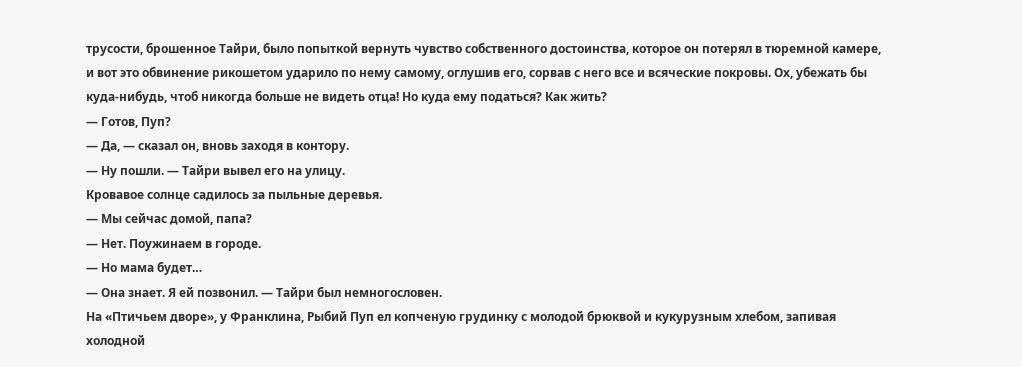трусости, брошенное Тайри, было попыткой вернуть чувство собственного достоинства, которое он потерял в тюремной камере, и вот это обвинение рикошетом ударило по нему самому, оглушив его, сорвав с него все и всяческие покровы. Ох, убежать бы куда-нибудь, чтоб никогда больше не видеть отца! Но куда ему податься? Как жить?
— Готов, Пуп?
— Да, — сказал он, вновь заходя в контору.
— Ну пошли. — Тайри вывел его на улицу.
Кровавое солнце садилось за пыльные деревья.
— Мы сейчас домой, папа?
— Нет. Поужинаем в городе.
— Но мама будет…
— Она знает. Я ей позвонил. — Тайри был немногословен.
На «Птичьем дворе», у Франклина, Рыбий Пуп ел копченую грудинку с молодой брюквой и кукурузным хлебом, запивая холодной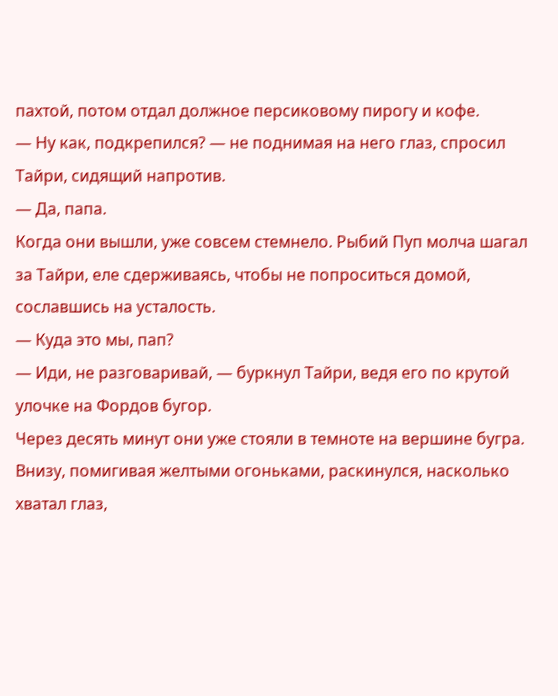пахтой, потом отдал должное персиковому пирогу и кофе.
— Ну как, подкрепился? — не поднимая на него глаз, спросил Тайри, сидящий напротив.
— Да, папа.
Когда они вышли, уже совсем стемнело. Рыбий Пуп молча шагал за Тайри, еле сдерживаясь, чтобы не попроситься домой, сославшись на усталость.
— Куда это мы, пап?
— Иди, не разговаривай, — буркнул Тайри, ведя его по крутой улочке на Фордов бугор.
Через десять минут они уже стояли в темноте на вершине бугра. Внизу, помигивая желтыми огоньками, раскинулся, насколько хватал глаз,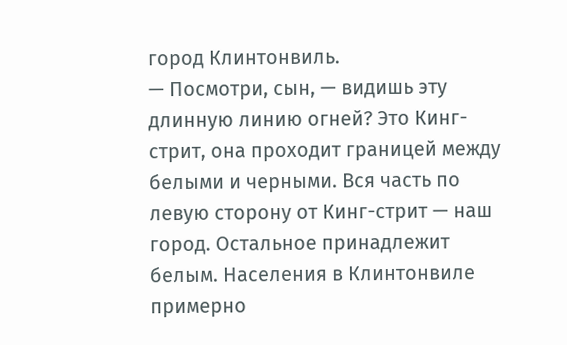город Клинтонвиль.
— Посмотри, сын, — видишь эту длинную линию огней? Это Кинг-стрит, она проходит границей между белыми и черными. Вся часть по левую сторону от Кинг-стрит — наш город. Остальное принадлежит белым. Населения в Клинтонвиле примерно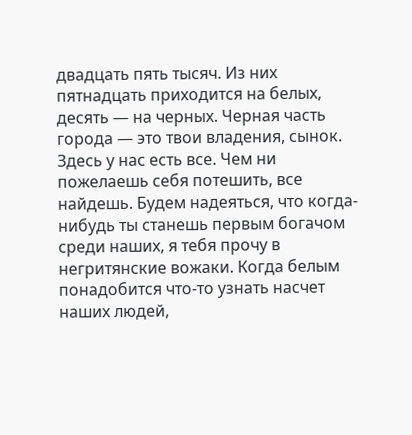двадцать пять тысяч. Из них пятнадцать приходится на белых, десять — на черных. Черная часть города — это твои владения, сынок. Здесь у нас есть все. Чем ни пожелаешь себя потешить, все найдешь. Будем надеяться, что когда-нибудь ты станешь первым богачом среди наших, я тебя прочу в негритянские вожаки. Когда белым понадобится что-то узнать насчет наших людей,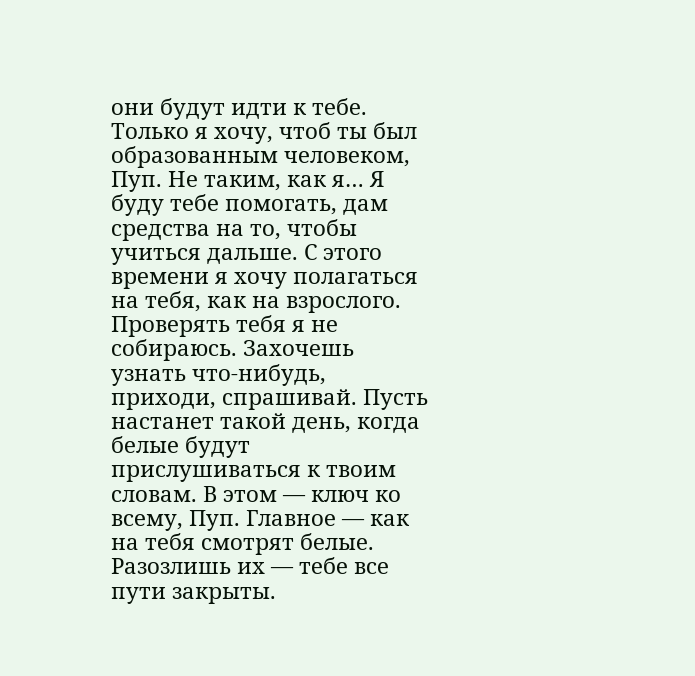они будут идти к тебе. Только я хочу, чтоб ты был образованным человеком, Пуп. Не таким, как я… Я буду тебе помогать, дам средства на то, чтобы учиться дальше. С этого времени я хочу полагаться на тебя, как на взрослого. Проверять тебя я не собираюсь. Захочешь узнать что-нибудь, приходи, спрашивай. Пусть настанет такой день, когда белые будут прислушиваться к твоим словам. В этом — ключ ко всему, Пуп. Главное — как на тебя смотрят белые. Разозлишь их — тебе все пути закрыты.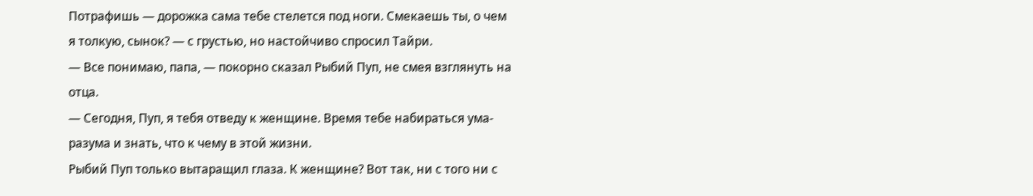Потрафишь — дорожка сама тебе стелется под ноги. Смекаешь ты, о чем я толкую, сынок? — с грустью, но настойчиво спросил Тайри.
— Все понимаю, папа, — покорно сказал Рыбий Пуп, не смея взглянуть на отца.
— Сегодня, Пуп, я тебя отведу к женщине. Время тебе набираться ума-разума и знать, что к чему в этой жизни.
Рыбий Пуп только вытаращил глаза. К женщине? Вот так, ни с того ни с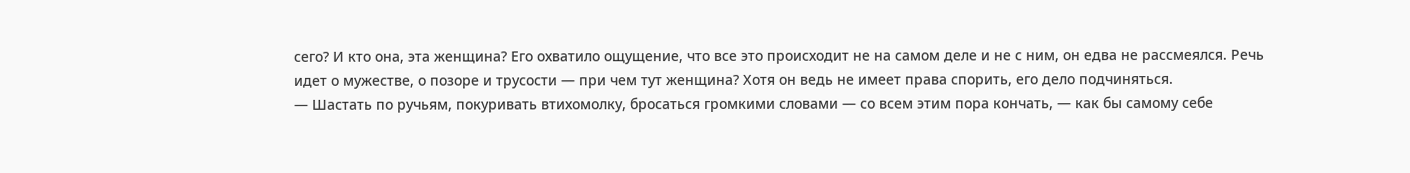сего? И кто она, эта женщина? Его охватило ощущение, что все это происходит не на самом деле и не с ним, он едва не рассмеялся. Речь идет о мужестве, о позоре и трусости — при чем тут женщина? Хотя он ведь не имеет права спорить, его дело подчиняться.
— Шастать по ручьям, покуривать втихомолку, бросаться громкими словами — со всем этим пора кончать, — как бы самому себе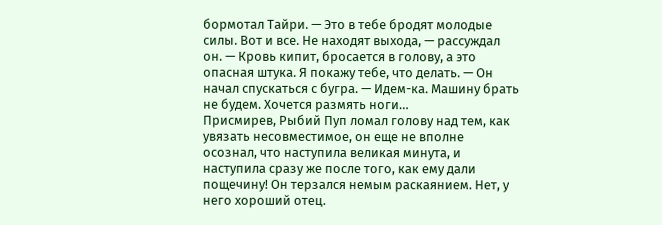бормотал Тайри. — Это в тебе бродят молодые силы. Вот и все. Не находят выхода, — рассуждал он. — Кровь кипит, бросается в голову, а это опасная штука. Я покажу тебе, что делать. — Он начал спускаться с бугра. — Идем-ка. Машину брать не будем. Хочется размять ноги…
Присмирев, Рыбий Пуп ломал голову над тем, как увязать несовместимое, он еще не вполне осознал, что наступила великая минута, и наступила сразу же после того, как ему дали пощечину! Он терзался немым раскаянием. Нет, у него хороший отец.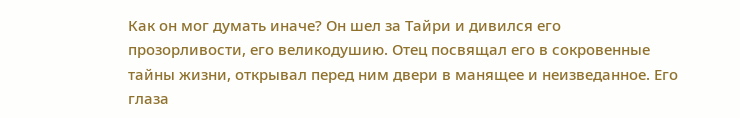Как он мог думать иначе? Он шел за Тайри и дивился его прозорливости, его великодушию. Отец посвящал его в сокровенные тайны жизни, открывал перед ним двери в манящее и неизведанное. Его глаза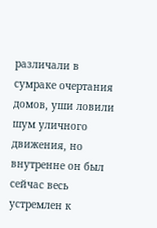различали в сумраке очертания домов, уши ловили шум уличного движения, но внутренне он был сейчас весь устремлен к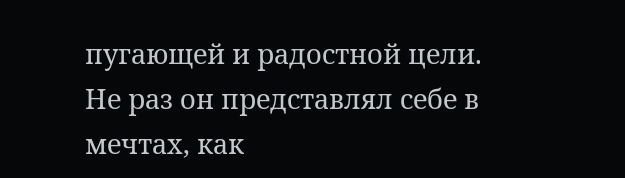пугающей и радостной цели. Не раз он представлял себе в мечтах, как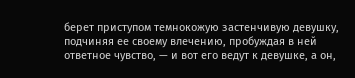берет приступом темнокожую застенчивую девушку, подчиняя ее своему влечению, пробуждая в ней ответное чувство, — и вот его ведут к девушке, а он,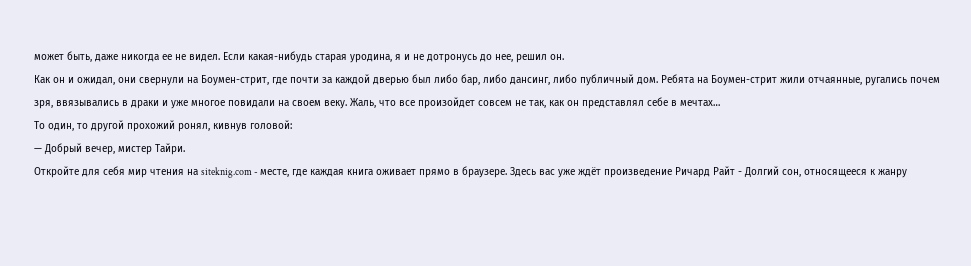может быть, даже никогда ее не видел. Если какая-нибудь старая уродина, я и не дотронусь до нее, решил он.
Как он и ожидал, они свернули на Боумен-стрит, где почти за каждой дверью был либо бар, либо дансинг, либо публичный дом. Ребята на Боумен-стрит жили отчаянные, ругались почем зря, ввязывались в драки и уже многое повидали на своем веку. Жаль, что все произойдет совсем не так, как он представлял себе в мечтах…
То один, то другой прохожий ронял, кивнув головой:
— Добрый вечер, мистер Тайри.
Откройте для себя мир чтения на siteknig.com - месте, где каждая книга оживает прямо в браузере. Здесь вас уже ждёт произведение Ричард Райт - Долгий сон, относящееся к жанру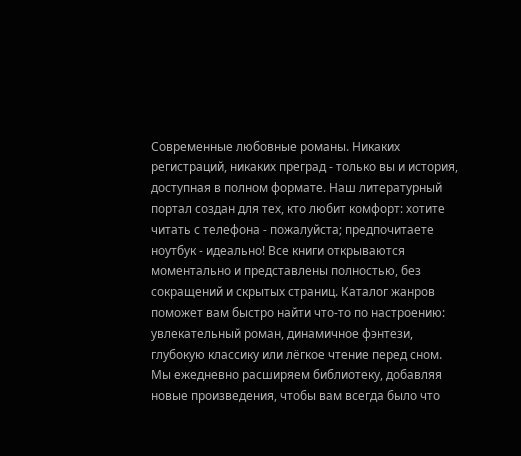Современные любовные романы. Никаких регистраций, никаких преград - только вы и история, доступная в полном формате. Наш литературный портал создан для тех, кто любит комфорт: хотите читать с телефона - пожалуйста; предпочитаете ноутбук - идеально! Все книги открываются моментально и представлены полностью, без сокращений и скрытых страниц. Каталог жанров поможет вам быстро найти что-то по настроению: увлекательный роман, динамичное фэнтези, глубокую классику или лёгкое чтение перед сном. Мы ежедневно расширяем библиотеку, добавляя новые произведения, чтобы вам всегда было что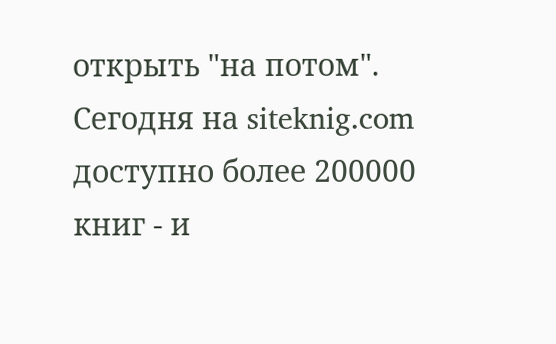открыть "на потом". Сегодня на siteknig.com доступно более 200000 книг - и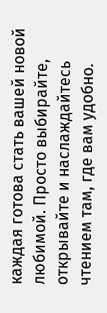каждая готова стать вашей новой любимой. Просто выбирайте, открывайте и наслаждайтесь чтением там, где вам удобно.